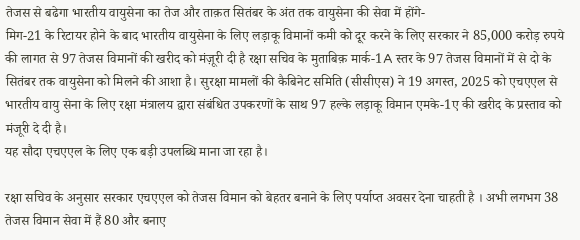तेजस से बढेगा भारतीय वायुसेना का तेज और ताक़त सितंबर के अंत तक वायुसेना की सेवा में होंगे-
मिग-21 के रिटायर होने के बाद भारतीय वायुसेना के लिए लड़ाकू विमानों कमी को दूर करने के लिए सरकार ने 85,000 करोड़ रुपये की लागत से 97 तेजस विमानों की खरीद को मंज़ूरी दी है रक्षा सचिव के मुताबिक़ मार्क-1A स्तर के 97 तेजस विमानों में से दो के सितंबर तक वायुसेना को मिलने की आशा है। सुरक्षा मामलों की कैबिनेट समिति (सीसीएस) ने 19 अगस्त, 2025 को एचएएल से भारतीय वायु सेना के लिए रक्षा मंत्रालय द्वारा संबंधित उपकरणों के साथ 97 हल्के लड़ाकू विमान एमके-1ए की खरीद के प्रस्ताव को मंजूरी दे दी है।
यह सौदा एचएएल के लिए एक बड़ी उपलब्धि माना जा रहा है।

रक्षा सचिव के अनुसार सरकार एचएएल को तेजस विमान को बेहतर बनाने के लिए पर्याप्त अवसर देना चाहती है । अभी लगभग 38 तेजस विमान सेवा में हैं 80 और बनाए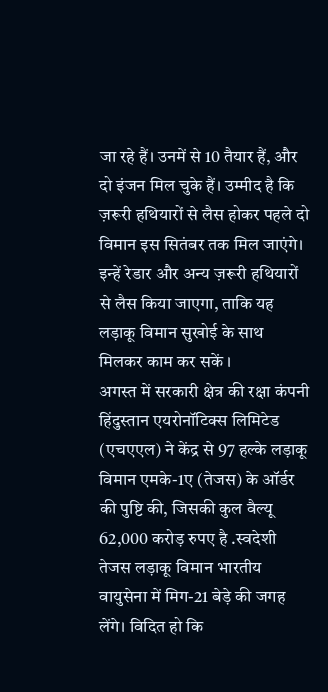जा रहे हैं। उनमें से 10 तैयार हैं, और दो इंजन मिल चुके हैं। उम्मीद है कि ज़रूरी हथियारों से लैस होकर पहले दो विमान इस सितंबर तक मिल जाएंगे। इन्हें रेडार और अन्य ज़रूरी हथियारों से लैस किया जाएगा, ताकि यह लड़ाकू विमान सुखोई के साथ मिलकर काम कर सकें ।
अगस्त में सरकारी क्षेत्र की रक्षा कंपनी हिंदुस्तान एयरोनॉटिक्स लिमिटेड (एचएएल) ने केंद्र से 97 हल्के लड़ाकू विमान एमके-1ए (तेजस) के ऑर्डर की पुष्टि की, जिसकी कुल वैल्यू 62,000 करोड़ रुपए है .स्वदेशी तेजस लड़ाकू विमान भारतीय वायुसेना में मिग-21 बेड़े की जगह लेंगे। विदित हो कि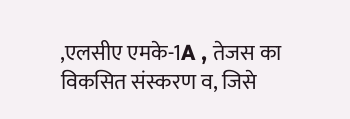,एलसीए एमके-1A , तेजस का विकसित संस्करण व, जिसे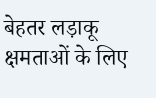बेहतर लड़ाकू क्षमताओं के लिए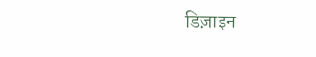डिज़ाइन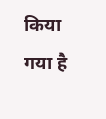किया गया है